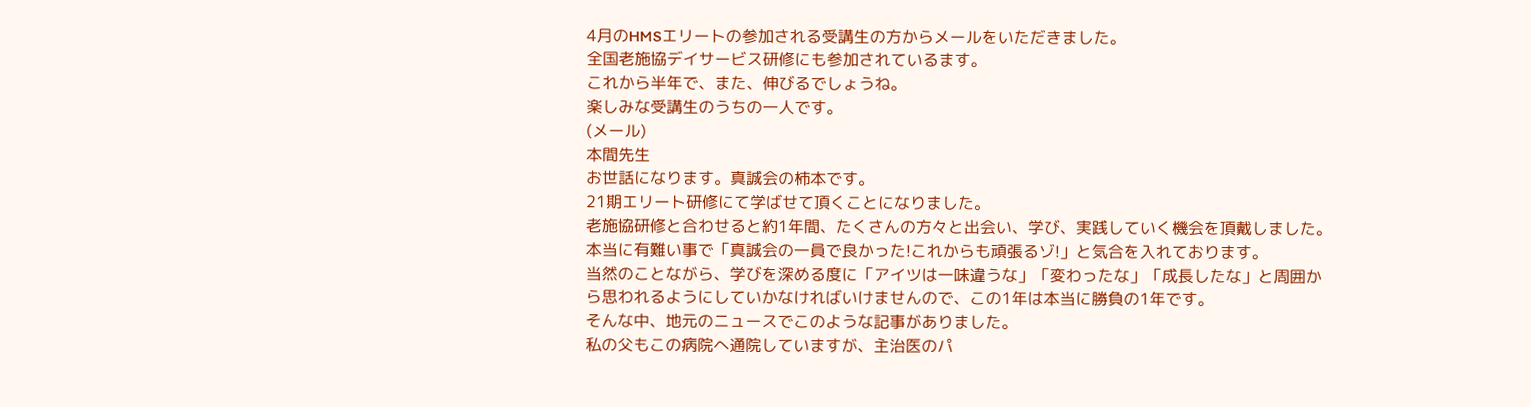4月のHMSエリートの参加される受講生の方からメールをいただきました。
全国老施協デイサービス研修にも参加されているます。
これから半年で、また、伸びるでしょうね。
楽しみな受講生のうちの一人です。
(メール)
本間先生
お世話になります。真誠会の柿本です。
21期エリート研修にて学ばせて頂くことになりました。
老施協研修と合わせると約1年間、たくさんの方々と出会い、学び、実践していく機会を頂戴しました。本当に有難い事で「真誠会の一員で良かった!これからも頑張るゾ!」と気合を入れております。
当然のことながら、学びを深める度に「アイツは一味違うな」「変わったな」「成長したな」と周囲から思われるようにしていかなければいけませんので、この1年は本当に勝負の1年です。
そんな中、地元のニュースでこのような記事がありました。
私の父もこの病院へ通院していますが、主治医のパ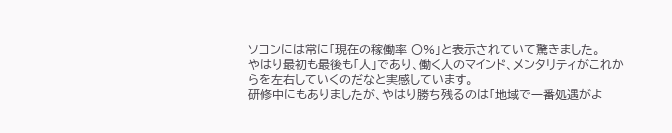ソコンには常に「現在の稼働率 〇%」と表示されていて驚きました。
やはり最初も最後も「人」であり、働く人のマインド、メンタリティがこれからを左右していくのだなと実感しています。
研修中にもありましたが、やはり勝ち残るのは「地域で一番処遇がよ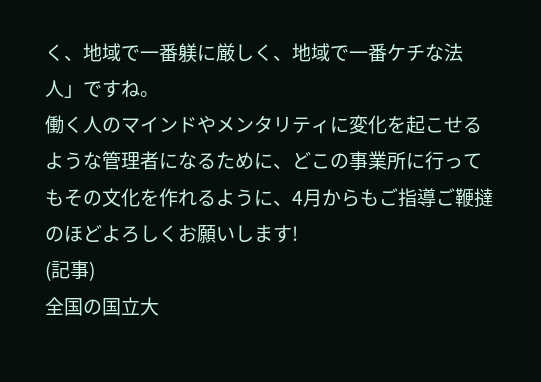く、地域で一番躾に厳しく、地域で一番ケチな法人」ですね。
働く人のマインドやメンタリティに変化を起こせるような管理者になるために、どこの事業所に行ってもその文化を作れるように、4月からもご指導ご鞭撻のほどよろしくお願いします!
(記事)
全国の国立大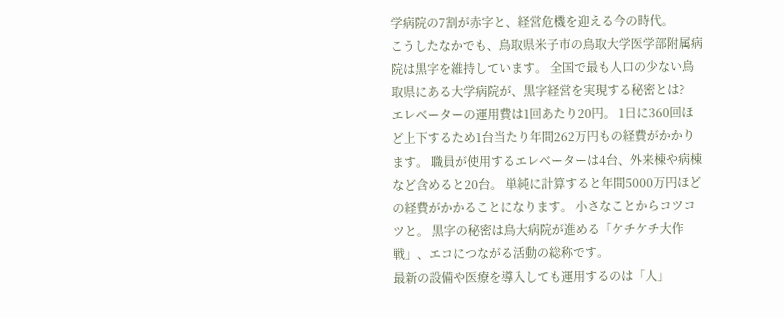学病院の7割が赤字と、経営危機を迎える今の時代。
こうしたなかでも、鳥取県米子市の鳥取大学医学部附属病院は黒字を維持しています。 全国で最も人口の少ない鳥取県にある大学病院が、黒字経営を実現する秘密とは?
エレベーターの運用費は1回あたり20円。 1日に360回ほど上下するため1台当たり年間262万円もの経費がかかります。 職員が使用するエレベーターは4台、外来棟や病棟など含めると20台。 単純に計算すると年間5000万円ほどの経費がかかることになります。 小さなことからコツコツと。 黒字の秘密は鳥大病院が進める「ケチケチ大作戦」、エコにつながる活動の総称です。
最新の設備や医療を導入しても運用するのは「人」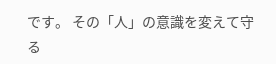です。 その「人」の意識を変えて守る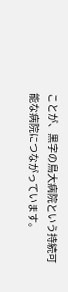ことが、黒字の鳥大病院という持続可能な病院につながっています。